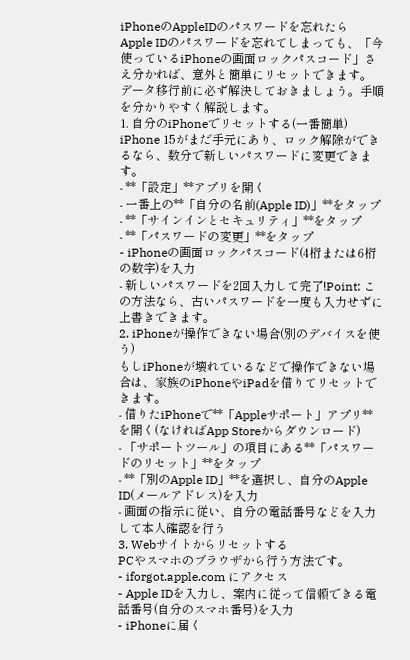iPhoneのAppleIDのパスワードを忘れたら
Apple IDのパスワードを忘れてしまっても、「今使っているiPhoneの画面ロックパスコード」さえ分かれば、意外と簡単にリセットできます。
データ移行前に必ず解決しておきましょう。手順を分かりやすく解説します。
1. 自分のiPhoneでリセットする(一番簡単)
iPhone 15がまだ手元にあり、ロック解除ができるなら、数分で新しいパスワードに変更できます。
- **「設定」**アプリを開く
- 一番上の**「自分の名前(Apple ID)」**をタップ
- **「サインインとセキュリティ」**をタップ
- **「パスワードの変更」**をタップ
- iPhoneの画面ロックパスコード(4桁または6桁の数字)を入力
- 新しいパスワードを2回入力して完了!Point: この方法なら、古いパスワードを一度も入力せずに上書きできます。
2. iPhoneが操作できない場合(別のデバイスを使う)
もしiPhoneが壊れているなどで操作できない場合は、家族のiPhoneやiPadを借りてリセットできます。
- 借りたiPhoneで**「Appleサポート」アプリ**を開く(なければApp Storeからダウンロード)
- 「サポートツール」の項目にある**「パスワードのリセット」**をタップ
- **「別のApple ID」**を選択し、自分のApple ID(メールアドレス)を入力
- 画面の指示に従い、自分の電話番号などを入力して本人確認を行う
3. Webサイトからリセットする
PCやスマホのブラウザから行う方法です。
- iforgot.apple.com にアクセス
- Apple IDを入力し、案内に従って信頼できる電話番号(自分のスマホ番号)を入力
- iPhoneに届く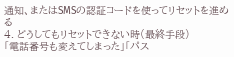通知、またはSMSの認証コードを使ってリセットを進める
4. どうしてもリセットできない時(最終手段)
「電話番号も変えてしまった」「パス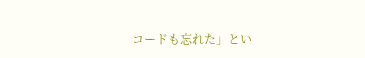コードも忘れた」とい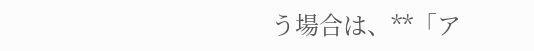う場合は、**「ア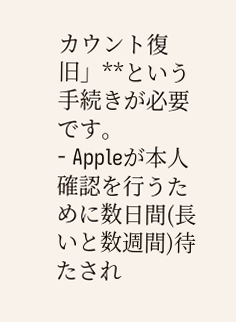カウント復旧」**という手続きが必要です。
- Appleが本人確認を行うために数日間(長いと数週間)待たされ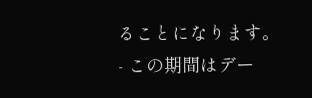ることになります。
- この期間はデー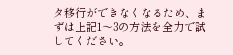タ移行ができなくなるため、まずは上記1〜3の方法を全力で試してください。